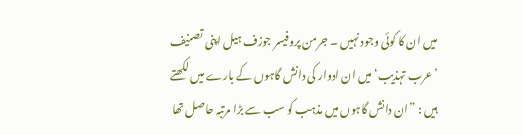میں ان کا کوئی وجود نہیں ۔ جرمن پروفیسر جوزف ہیل اپنی تصنیف ’عرب تہذیب‘ میں ان ادوار کی دانش گاہوں کے بارے میں لکھتے ہیں : ”ان دانش گاہوں میں مذہب کو سب سے بڑا مرتبہ حاصل تھا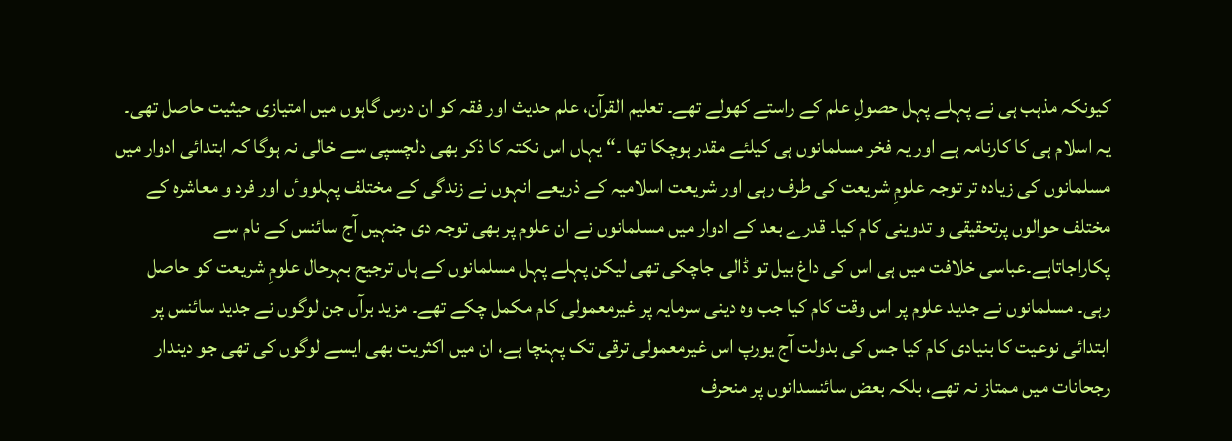کیونکہ مذہب ہی نے پہلے پہل حصولِ علم کے راستے کھولے تھے۔ تعلیم القرآن، علم حدیث اور فقہ کو ان درس گاہوں میں امتیازی حیثیت حاصل تھی۔ یہ اسلام ہی کا کارنامہ ہے اور یہ فخر مسلمانوں ہی کیلئے مقدر ہوچکا تھا ۔“ یہاں اس نکتہ کا ذکر بھی دلچسپی سے خالی نہ ہوگا کہ ابتدائی ادوار میں مسلمانوں کی زیادہ تر توجہ علومِ شریعت کی طرف رہی اور شریعت اسلامیہ کے ذریعے انہوں نے زندگی کے مختلف پہلووٴں اور فرد و معاشرہ کے مختلف حوالوں پرتحقیقی و تدوینی کام کیا۔ قدرے بعد کے ادوار میں مسلمانوں نے ان علوم پر بھی توجہ دی جنہیں آج سائنس کے نام سے پکاراجاتاہے۔عباسی خلافت میں ہی اس کی داغ بیل تو ڈالی جاچکی تھی لیکن پہلے پہل مسلمانوں کے ہاں ترجیح بہرحال علومِ شریعت کو حاصل رہی۔ مسلمانوں نے جدید علوم پر اس وقت کام کیا جب وہ دینی سرمایہ پر غیرمعمولی کام مکمل چکے تھے۔ مزید برآں جن لوگوں نے جدید سائنس پر ابتدائی نوعیت کا بنیادی کام کیا جس کی بدولت آج یورپ اس غیرمعمولی ترقی تک پہنچا ہے، ان میں اکثریت بھی ایسے لوگوں کی تھی جو دیندار رجحانات میں ممتاز نہ تھے، بلکہ بعض سائنسدانوں پر منحرف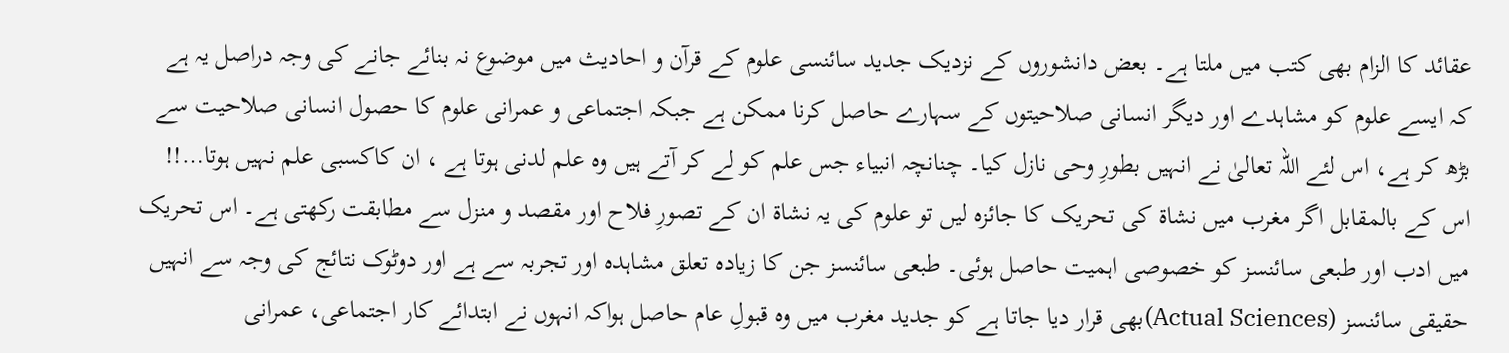عقائد کا الزام بھی کتب میں ملتا ہے۔ بعض دانشوروں کے نزدیک جدید سائنسی علوم کے قرآن و احادیث میں موضوع نہ بنائے جانے کی وجہ دراصل یہ ہے کہ ایسے علوم کو مشاہدے اور دیگر انسانی صلاحیتوں کے سہارے حاصل کرنا ممکن ہے جبکہ اجتماعی و عمرانی علوم کا حصول انسانی صلاحیت سے بڑھ کر ہے، اس لئے اللہ تعالیٰ نے انہیں بطورِ وحی نازل کیا۔ چنانچہ انبیاء جس علم کو لے کر آتے ہیں وہ علم لدنی ہوتا ہے ، ان کاکسبی علم نہیں ہوتا…!! اس کے بالمقابل اگر مغرب میں نشاۃ کی تحریک کا جائزہ لیں تو علوم کی یہ نشاۃ ان کے تصورِ فلاح اور مقصد و منزل سے مطابقت رکھتی ہے۔ اس تحریک میں ادب اور طبعی سائنسز کو خصوصی اہمیت حاصل ہوئی۔ طبعی سائنسز جن کا زیادہ تعلق مشاہدہ اور تجربہ سے ہے اور دوٹوک نتائج کی وجہ سے انہیں حقیقی سائنسز (Actual Sciences)بھی قرار دیا جاتا ہے کو جدید مغرب میں وہ قبولِ عام حاصل ہواکہ انہوں نے ابتدائے کار اجتماعی، عمرانی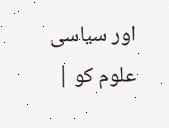اور سیاسی علوم کو |